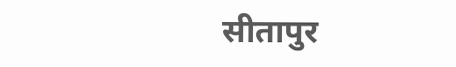सीतापुर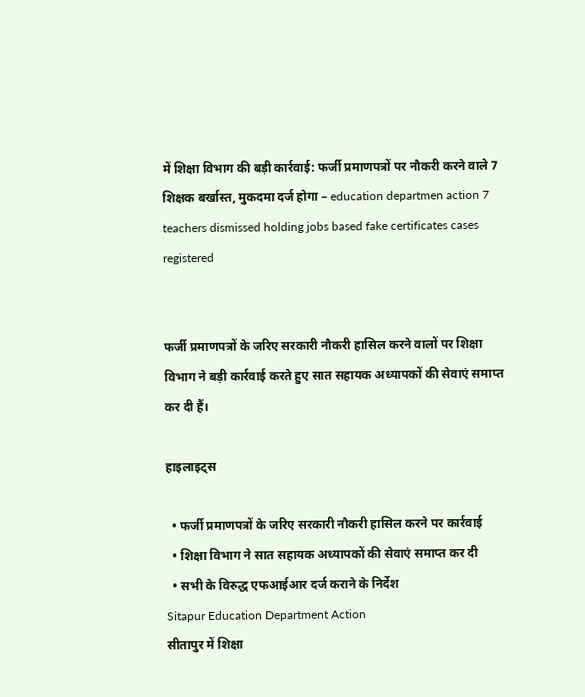में शिक्षा विभाग की बड़ी कार्रवाई: फर्जी प्रमाणपत्रों पर नौकरी करने वाले 7 शिक्षक बर्खास्त, मुकदमा दर्ज होगा – education departmen action 7 teachers dismissed holding jobs based fake certificates cases registered


फर्जी प्रमाणपत्रों के जरिए सरकारी नौकरी हासिल करने वालों पर शिक्षा विभाग ने बड़ी कार्रवाई करते हुए सात सहायक अध्यापकों की सेवाएं समाप्त कर दी हैं।

हाइलाइट्स

  • फर्जी प्रमाणपत्रों के जरिए सरकारी नौकरी हासिल करने पर कार्रवाई
  • शिक्षा विभाग ने सात सहायक अध्यापकों की सेवाएं समाप्त कर दी
  • सभी के विरुद्ध एफआईआर दर्ज कराने के निर्देश
Sitapur Education Department Action
सीतापुर में शिक्षा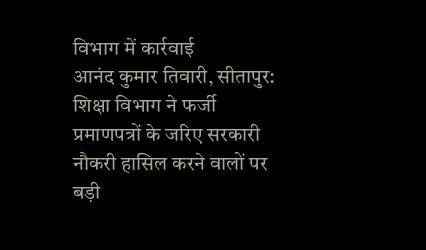विभाग में कार्रवाई
आनंद कुमार तिवारी, सीतापुर: शिक्षा विभाग ने फर्जी प्रमाणपत्रों के जरिए सरकारी नौकरी हासिल करने वालों पर बड़ी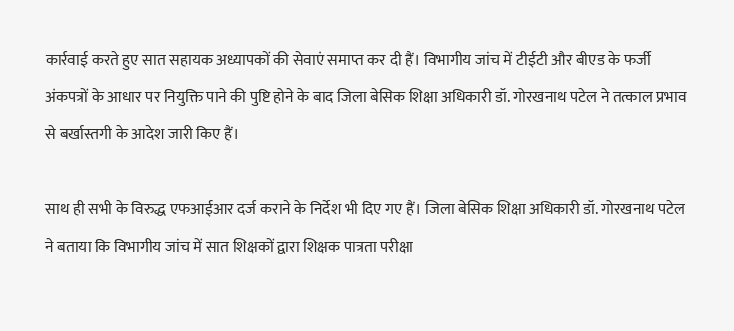कार्रवाई करते हुए सात सहायक अध्यापकों की सेवाएं समाप्त कर दी हैं। विभागीय जांच में टीईटी और बीएड के फर्जी अंकपत्रों के आधार पर नियुक्ति पाने की पुष्टि होने के बाद जिला बेसिक शिक्षा अधिकारी डॉ. गोरखनाथ पटेल ने तत्काल प्रभाव से बर्खास्तगी के आदेश जारी किए हैं।

साथ ही सभी के विरुद्ध एफआईआर दर्ज कराने के निर्देश भी दिए गए हैं। जिला बेसिक शिक्षा अधिकारी डॉ. गोरखनाथ पटेल ने बताया कि विभागीय जांच में सात शिक्षकों द्वारा शिक्षक पात्रता परीक्षा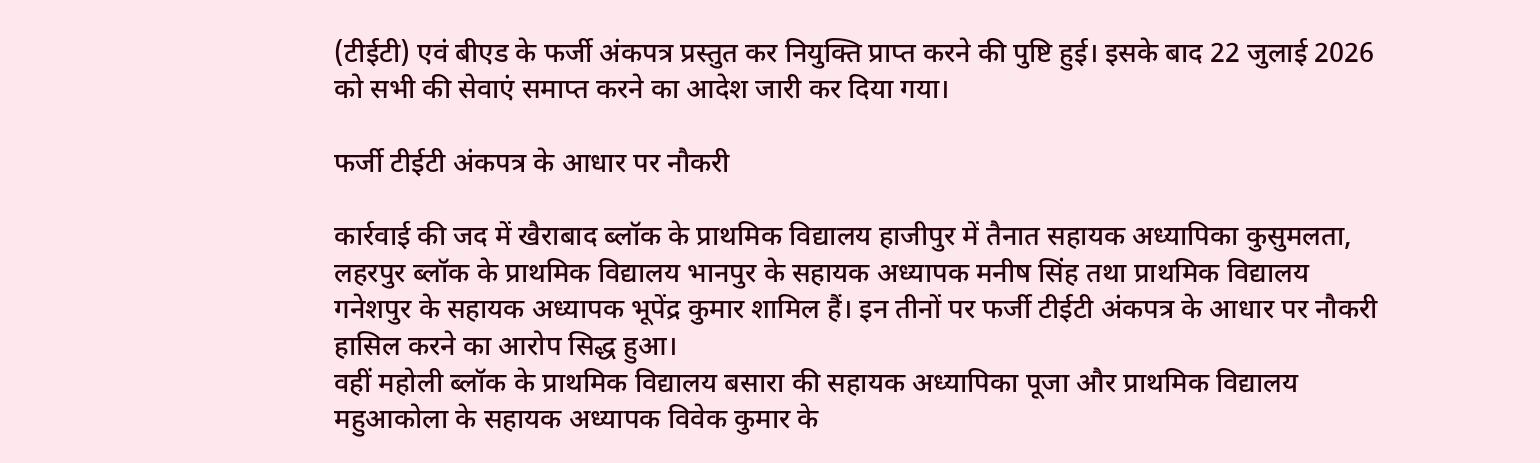(टीईटी) एवं बीएड के फर्जी अंकपत्र प्रस्तुत कर नियुक्ति प्राप्त करने की पुष्टि हुई। इसके बाद 22 जुलाई 2026 को सभी की सेवाएं समाप्त करने का आदेश जारी कर दिया गया।

फर्जी टीईटी अंकपत्र के आधार पर नौकरी

कार्रवाई की जद में खैराबाद ब्लॉक के प्राथमिक विद्यालय हाजीपुर में तैनात सहायक अध्यापिका कुसुमलता, लहरपुर ब्लॉक के प्राथमिक विद्यालय भानपुर के सहायक अध्यापक मनीष सिंह तथा प्राथमिक विद्यालय गनेशपुर के सहायक अध्यापक भूपेंद्र कुमार शामिल हैं। इन तीनों पर फर्जी टीईटी अंकपत्र के आधार पर नौकरी हासिल करने का आरोप सिद्ध हुआ।
वहीं महोली ब्लॉक के प्राथमिक विद्यालय बसारा की सहायक अध्यापिका पूजा और प्राथमिक विद्यालय महुआकोला के सहायक अध्यापक विवेक कुमार के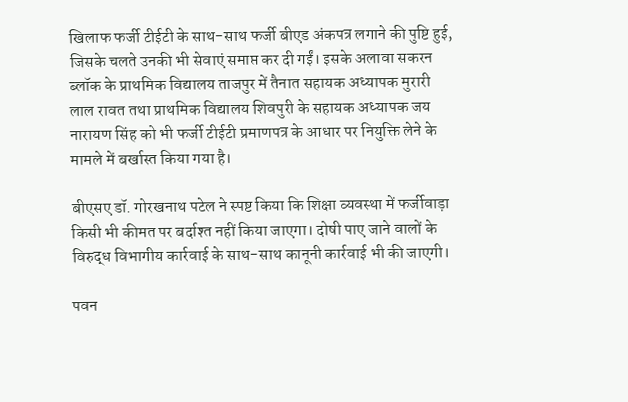खिलाफ फर्जी टीईटी के साथ-साथ फर्जी बीएड अंकपत्र लगाने की पुष्टि हुई, जिसके चलते उनकी भी सेवाएं समाप्त कर दी गईं। इसके अलावा सकरन ब्लॉक के प्राथमिक विद्यालय ताजपुर में तैनात सहायक अध्यापक मुरारी लाल रावत तथा प्राथमिक विद्यालय शिवपुरी के सहायक अध्यापक जय नारायण सिंह को भी फर्जी टीईटी प्रमाणपत्र के आधार पर नियुक्ति लेने के मामले में बर्खास्त किया गया है।

बीएसए डॉ. गोरखनाथ पटेल ने स्पष्ट किया कि शिक्षा व्यवस्था में फर्जीवाड़ा किसी भी कीमत पर बर्दाश्त नहीं किया जाएगा। दोषी पाए जाने वालों के विरुद्ध विभागीय कार्रवाई के साथ-साथ कानूनी कार्रवाई भी की जाएगी।

पवन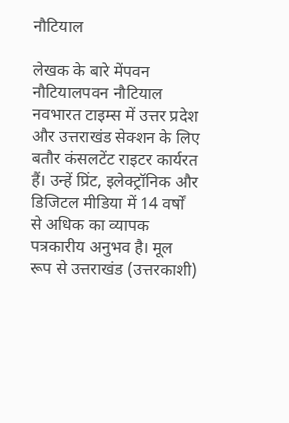नौटियाल

लेखक के बारे मेंपवन नौटियालपवन नौटियाल नवभारत टाइम्स में उत्तर प्रदेश और उत्तराखंड सेक्शन के लिए बतौर कंसलटेंट राइटर कार्यरत हैं। उन्हें प्रिंट, इलेक्ट्रॉनिक और डिजिटल मीडिया में 14 वर्षों से अधिक का व्यापक पत्रकारीय अनुभव है। मूल रूप से उत्तराखंड (उत्तरकाशी)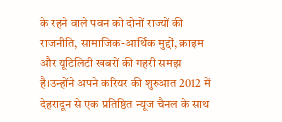के रहने वाले पवन को दोनों राज्यों की राजनीति, सामाजिक-आर्थिक मुद्दों, क्राइम और यूटिलिटी खबरों की गहरी समझ है।उन्होंने अपने करियर की शुरुआत 2012 में देहरादून से एक प्रतिष्ठित न्यूज चैनल के साथ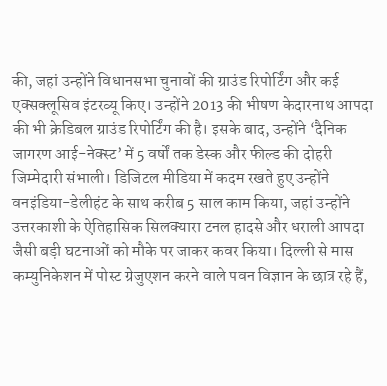की, जहां उन्होंने विधानसभा चुनावों की ग्राउंड रिपोर्टिंग और कई एक्सक्लूसिव इंटरव्यू किए। उन्होंने 2013 की भीषण केदारनाथ आपदा की भी क्रेडिबल ग्राउंड रिपोर्टिंग की है। इसके बाद, उन्होंने ‘दैनिक जागरण आई-नेक्स्ट’ में 5 वर्षों तक डेस्क और फील्ड की दोहरी जिम्मेदारी संभाली। डिजिटल मीडिया में कदम रखते हुए उन्होंने वनइंडिया-डेलीहंट के साथ करीब 5 साल काम किया, जहां उन्होंने उत्तरकाशी के ऐतिहासिक सिलक्यारा टनल हादसे और धराली आपदा जैसी बड़ी घटनाओं को मौके पर जाकर कवर किया। दिल्ली से मास कम्युनिकेशन में पोस्ट ग्रेजुएशन करने वाले पवन विज्ञान के छात्र रहे हैं,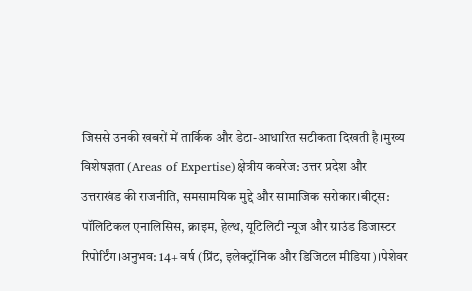जिससे उनकी खबरों में तार्किक और डेटा-आधारित सटीकता दिखती है।मुख्य विशेषज्ञता (Areas of Expertise)क्षेत्रीय कवरेज: उत्तर प्रदेश और उत्तराखंड की राजनीति, समसामयिक मुद्दे और सामाजिक सरोकार।बीट्स: पॉलिटिकल एनालिसिस, क्राइम, हेल्थ, यूटिलिटी न्यूज और ग्राउंड डिजास्टर रिपोर्टिंग।अनुभव: 14+ वर्ष (प्रिंट, इलेक्ट्रॉनिक और डिजिटल मीडिया)।पेशेवर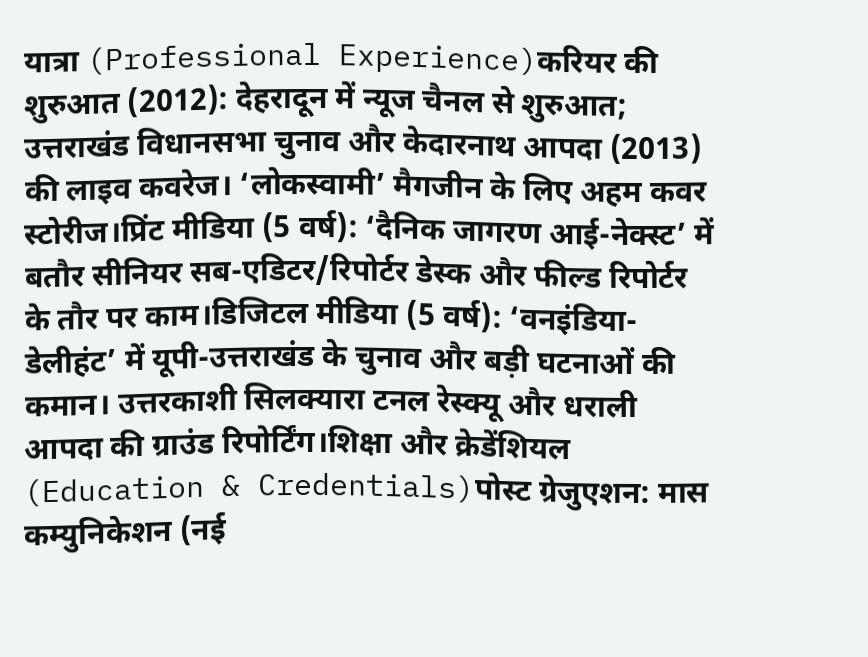यात्रा (Professional Experience)करियर की शुरुआत (2012): देहरादून में न्यूज चैनल से शुरुआत; उत्तराखंड विधानसभा चुनाव और केदारनाथ आपदा (2013) की लाइव कवरेज। ‘लोकस्वामी’ मैगजीन के लिए अहम कवर स्टोरीज।प्रिंट मीडिया (5 वर्ष): ‘दैनिक जागरण आई-नेक्स्ट’ में बतौर सीनियर सब-एडिटर/रिपोर्टर डेस्क और फील्ड रिपोर्टर के तौर पर काम।डिजिटल मीडिया (5 वर्ष): ‘वनइंडिया-डेलीहंट’ में यूपी-उत्तराखंड के चुनाव और बड़ी घटनाओं की कमान। उत्तरकाशी सिलक्यारा टनल रेस्क्यू और धराली आपदा की ग्राउंड रिपोर्टिंग।शिक्षा और क्रेडेंशियल (Education & Credentials)पोस्ट ग्रेजुएशन: मास कम्युनिकेशन (नई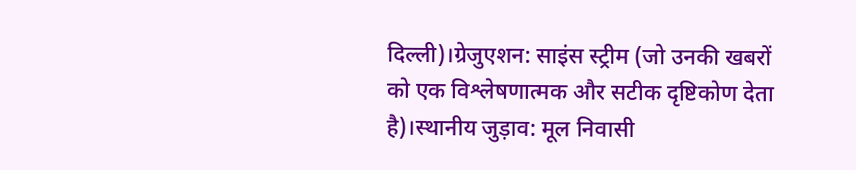दिल्ली)।ग्रेजुएशन: साइंस स्ट्रीम (जो उनकी खबरों को एक विश्लेषणात्मक और सटीक दृष्टिकोण देता है)।स्थानीय जुड़ाव: मूल निवासी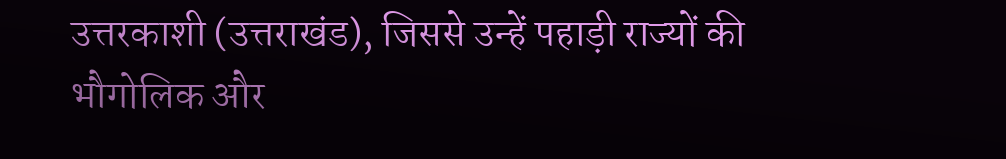उत्तरकाशी (उत्तराखंड), जिससे उन्हें पहाड़ी राज्यों की भौगोलिक और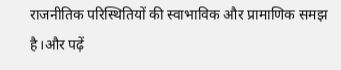राजनीतिक परिस्थितियों की स्वाभाविक और प्रामाणिक समझ है।और पढ़ें